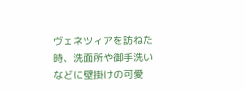ヴェネツィアを訪ねた時、洗面所や御手洗いなどに壁掛けの可愛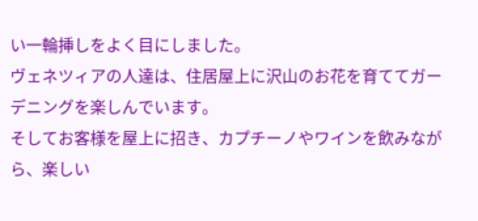い一輪挿しをよく目にしました。
ヴェネツィアの人達は、住居屋上に沢山のお花を育ててガーデニングを楽しんでいます。
そしてお客様を屋上に招き、カプチーノやワインを飲みながら、楽しい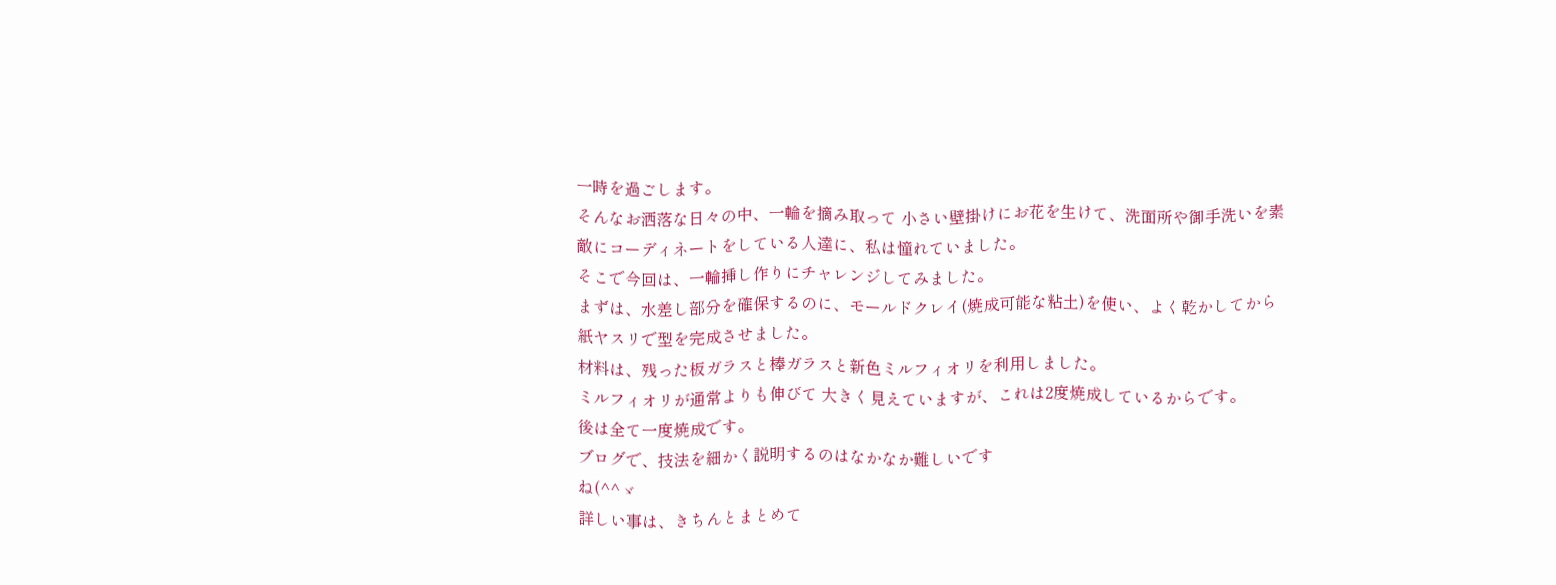一時を過ごします。
そんなお洒落な日々の中、一輪を摘み取って 小さい壁掛けにお花を生けて、洗面所や御手洗いを素敵にコーディネートをしている人達に、私は憧れていました。
そこで今回は、一輪挿し作りにチャレンジしてみました。
まずは、水差し部分を確保するのに、モールドクレイ(焼成可能な粘土)を使い、よく乾かしてから紙ヤスリで型を完成させました。
材料は、残った板ガラスと棒ガラスと新色ミルフィオリを利用しました。
ミルフィオリが通常よりも伸びて 大きく見えていますが、これは2度焼成しているからです。
後は全て一度焼成です。
ブログで、技法を細かく説明するのはなかなか難しいです
ね(^^ゞ
詳しい事は、きちんとまとめて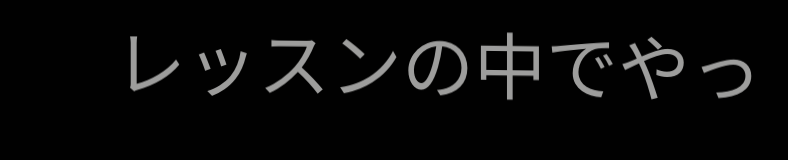レッスンの中でやっ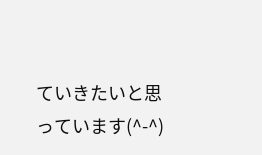ていきたいと思っています(^-^)